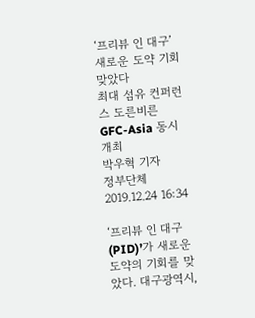‘프리뷰 인 대구’ 새로운 도약 기회 맞았다
최대 섬유 컨퍼런스 도른비른 GFC-Asia 동시 개최
박우혁 기자
정부단체
2019.12.24 16:34

‘프리뷰 인 대구(PID)’가 새로운 도약의 기회를 맞았다. 대구광역시,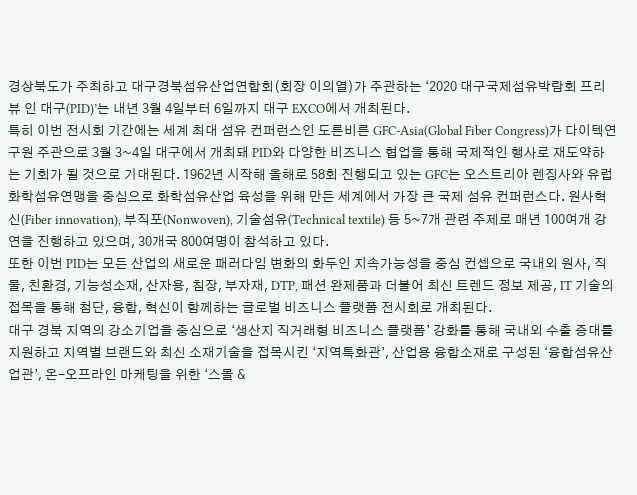경상북도가 주최하고 대구경북섬유산업연합회(회장 이의열)가 주관하는 ‘2020 대구국제섬유박람회 프리뷰 인 대구(PID)’는 내년 3월 4일부터 6일까지 대구 EXCO에서 개최된다.
특히 이번 전시회 기간에는 세계 최대 섬유 컨퍼런스인 도른비른 GFC-Asia(Global Fiber Congress)가 다이텍연구원 주관으로 3월 3~4일 대구에서 개최돼 PID와 다양한 비즈니스 협업을 통해 국제적인 행사로 재도약하는 기회가 될 것으로 기대된다. 1962년 시작해 올해로 58회 진행되고 있는 GFC는 오스트리아 렌징사와 유럽화학섬유연맹을 중심으로 화학섬유산업 육성을 위해 만든 세계에서 가장 큰 국제 섬유 컨퍼런스다. 원사혁신(Fiber innovation), 부직포(Nonwoven), 기술섬유(Technical textile) 등 5~7개 관련 주제로 매년 100여개 강연을 진행하고 있으며, 30개국 800여명이 참석하고 있다.
또한 이번 PID는 모든 산업의 새로운 패러다임 변화의 화두인 지속가능성을 중심 컨셉으로 국내외 원사, 직물, 친환경, 기능성소재, 산자용, 침장, 부자재, DTP, 패션 완제품과 더불어 최신 트렌드 정보 제공, IT 기술의 접목을 통해 첨단, 융합, 혁신이 함께하는 글로벌 비즈니스 플랫폼 전시회로 개최된다.
대구 경북 지역의 강소기업을 중심으로 ‘생산지 직거래형 비즈니스 플랫폼’ 강화를 통해 국내외 수출 증대를 지원하고 지역별 브랜드와 최신 소재기술을 접목시킨 ‘지역특화관’, 산업용 융합소재로 구성된 ‘융합섬유산업관’, 온-오프라인 마케팅을 위한 ‘스몰 &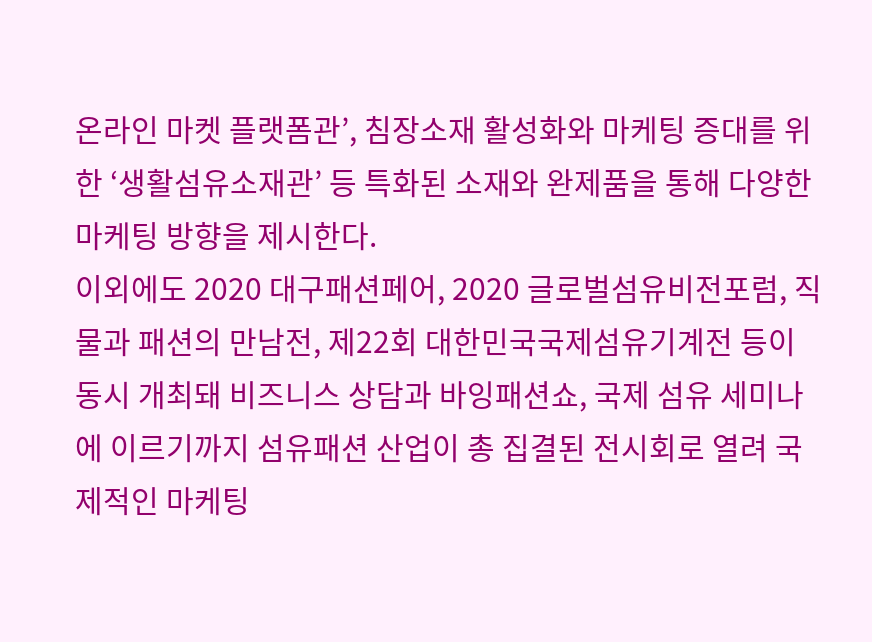온라인 마켓 플랫폼관’, 침장소재 활성화와 마케팅 증대를 위한 ‘생활섬유소재관’ 등 특화된 소재와 완제품을 통해 다양한 마케팅 방향을 제시한다.
이외에도 2020 대구패션페어, 2020 글로벌섬유비전포럼, 직물과 패션의 만남전, 제22회 대한민국국제섬유기계전 등이 동시 개최돼 비즈니스 상담과 바잉패션쇼, 국제 섬유 세미나에 이르기까지 섬유패션 산업이 총 집결된 전시회로 열려 국제적인 마케팅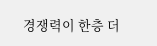경쟁력이 한층 더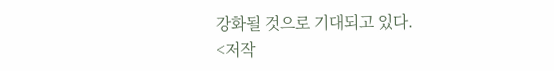강화될 것으로 기대되고 있다.
<저작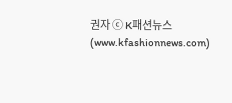권자 ⓒ K패션뉴스(www.kfashionnews.com)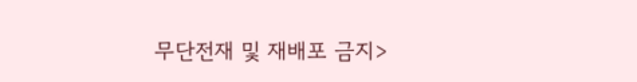무단전재 및 재배포 금지>